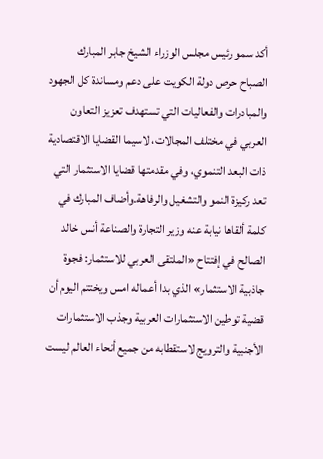أكد سمو رئيس مجلس الوزراء الشيخ جابر المبارك الصباح حرص دولة الكويت على دعم ومساندة كل الجهود والمبادرات والفعاليات التي تستهدف تعزيز التعاون العربي في مختلف المجالات، لاسيما القضايا الاقتصادية ذات البعد التنموي، وفي مقدمتها قضايا الاستثمار التي تعد ركيزة النمو والتشغيل والرفاهة.وأضاف المبارك في كلمة ألقاها نيابة عنه وزير التجارة والصناعة أنس خالد الصالح في إفتتاح «الملتقى العربي للاستثمار: فجوة جاذبية الاستثمار» الذي بدا أعماله امس ويختتم اليوم أن قضية توطين الاستثمارات العربية وجذب الاستثمارات الأجنبية والترويج لاستقطابه من جميع أنحاء العالم ليست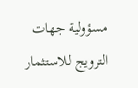مسؤولية جهات الترويج للاستثمار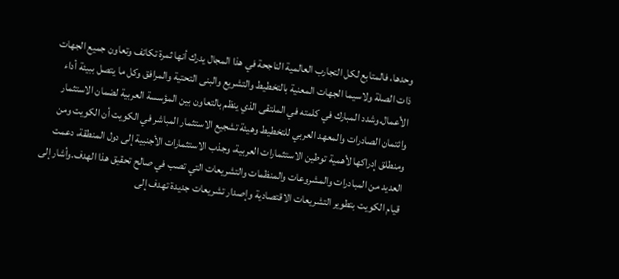وحدها، فالمتابع لكل التجارب العالمية الناجحة في هذا المجال يدرك أنها ثمرة تكاتف وتعاون جميع الجهات ذات الصلة ولاسيما الجهات المعنية بالتخطيط والتشريع والبنى التحتية والمرافق وكل ما يتصل ببيئة أداء الأعمال.وشدد المبارك في كلمته في الملتقى الذي ينظم بالتعاون بين المؤسسة العربية لضمان الاستثمار وائتمان الصادرات والمعهد العربي للتخطيط وهيئة تشجيع الاستثمار المباشر في الكويت أن الكويت ومن ومنطلق إدراكها لأهمية توطين الاستثمارات العربية، وجذب الاستثمارات الأجنبية إلى دول المنطقة، دعمت العديد من المبادرات والمشروعات والمنظمات والتشريعات التي تصب في صالح تحقيق هذا الهدف.وأشار إلى قيام الكويت بتطوير التشريعات الاقتصادية وإصدار تشريعات جديدة تهدف إلى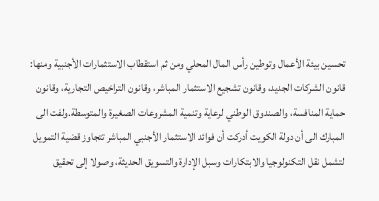تحسين بيئة الأعمال وتوطين رأس المال المحلي ومن ثم استقطاب الاستثمارات الأجنبية ومنها: قانون الشركات الجديد، وقانون تشجيع الاستثمار المباشر، وقانون التراخيص التجارية، وقانون حماية المنافسة، والصندوق الوطني لرعاية وتنمية المشروعات الصغيرة والمتوسطة.ولفت الى المبارك الى أن دولة الكويت أدركت أن فوائد الاستثمار الأجنبي المباشر تتجاوز قضية التمويل لتشمل نقل التكنولوجيا والابتكارات وسبل الإدارة والتسويق الحديثة، وصولا إلى تحقيق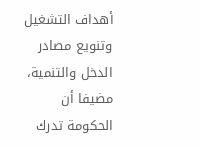أهداف التشغيل وتنويع مصادر الدخل والتنمية، مضيفا أن الحكومة تدرك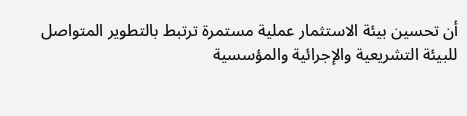أن تحسين بيئة الاستثمار عملية مستمرة ترتبط بالتطوير المتواصل للبيئة التشريعية والإجرائية والمؤسسية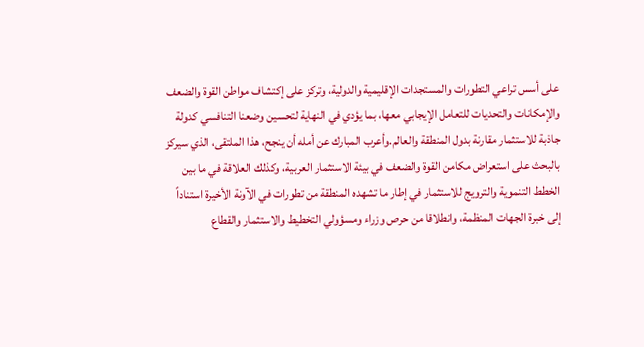على أسس تراعي التطورات والمستجدات الإقليمية والدولية، وتركز على إكتشاف مواطن القوة والضعف والإمكانات والتحديات للتعامل الإيجابي معها، بما يؤدي في النهاية لتحسين وضعنا التنافسي كدولة جاذبة للاستثمار مقارنة بدول المنطقة والعالم.وأعرب المبارك عن أمله أن ينجح، هذا الملتقى، الذي سيركز بالبحث على استعراض مكامن القوة والضعف في بيئة الاستثمار العربية، وكذلك العلاقة في ما بين الخطط التنموية والترويج للاستثمار في إطار ما تشهده المنطقة من تطورات في الآونة الأخيرة استناداً إلى خبرة الجهات المنظمة، وانطلاقا من حرص وزراء ومسؤولي التخطيط والاستثمار والقطاع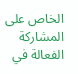الخاص على المشاركة الفعالة في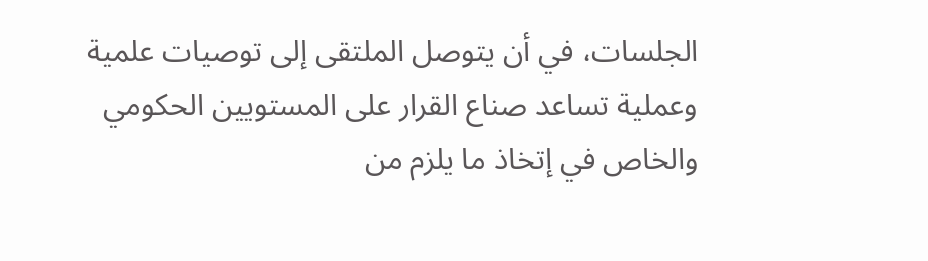الجلسات، في أن يتوصل الملتقى إلى توصيات علمية وعملية تساعد صناع القرار على المستويين الحكومي والخاص في إتخاذ ما يلزم من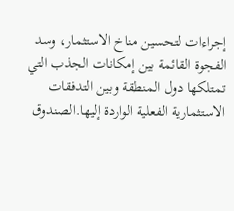إجراءات لتحسين مناخ الاستثمار، وسد الفجوة القائمة بين إمكانات الجذب التي تمتلكها دول المنطقة وبين التدفقات الاستثمارية الفعلية الواردة إليها.الصندوق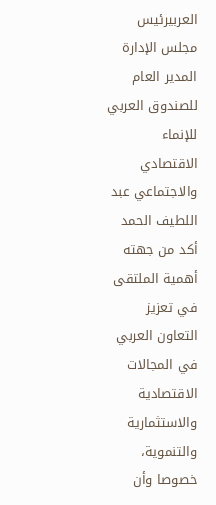العربيرئيس مجلس الإدارة المدير العام للصندوق العربي للإنماء الاقتصادي والاجتماعي عبد اللطيف الحمد أكد من جهته أهمية الملتقى في تعزيز التعاون العربي في المجالات الاقتصادية والاستثمارية والتنموية، خصوصا وأن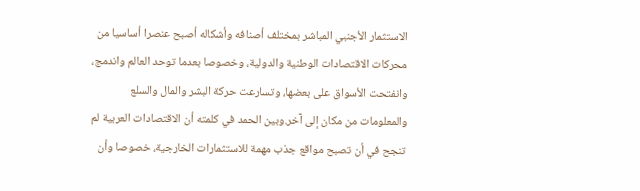الاستثمار الأجنبي المباشر بمختلف أصنافه وأشكاله أصبح عنصرا أساسيا من محركات الاقتصادات الوطنية والدولية، وخصوصا بعدما توحد العالم واندمج، وانفتحت الأسواق على بعضها، وتسارعت حركة البشر والمال والسلع والمعلومات من مكان إلى آخر.وبين الحمد في كلمته أن الاقتصادات العربية لم تنجح في أن تصبح مواقع جذب مهمة للاستثمارات الخارجية، خصوصا وأن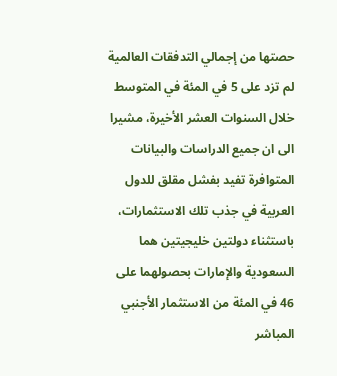حصتها من إجمالي التدفقات العالمية لم تزد على 5 في المئة في المتوسط خلال السنوات العشر الأخيرة، مشيرا الى ان جميع الدراسات والبيانات المتوافرة تفيد بفشل مقلق للدول العربية في جذب تلك الاستثمارات، باستثناء دولتين خليجيتين هما السعودية والإمارات بحصولهما على 46 في المئة من الاستثمار الأجنبي المباشر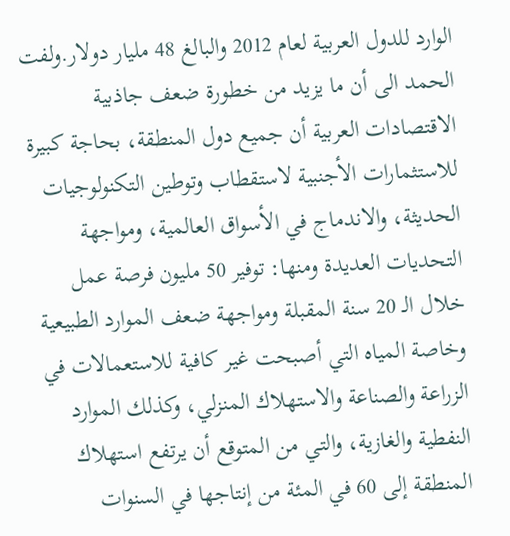الوارد للدول العربية لعام 2012 والبالغ 48 مليار دولار.ولفت الحمد الى أن ما يزيد من خطورة ضعف جاذبية الاقتصادات العربية أن جميع دول المنطقة، بحاجة كبيرة للاستثمارات الأجنبية لاستقطاب وتوطين التكنولوجيات الحديثة، والاندماج في الأسواق العالمية، ومواجهة التحديات العديدة ومنها: توفير 50 مليون فرصة عمل خلال الـ 20 سنة المقبلة ومواجهة ضعف الموارد الطبيعية وخاصة المياه التي أصبحت غير كافية للاستعمالات في الزراعة والصناعة والاستهلاك المنزلي، وكذلك الموارد النفطية والغازية، والتي من المتوقع أن يرتفع استهلاك المنطقة إلى 60 في المئة من إنتاجها في السنوات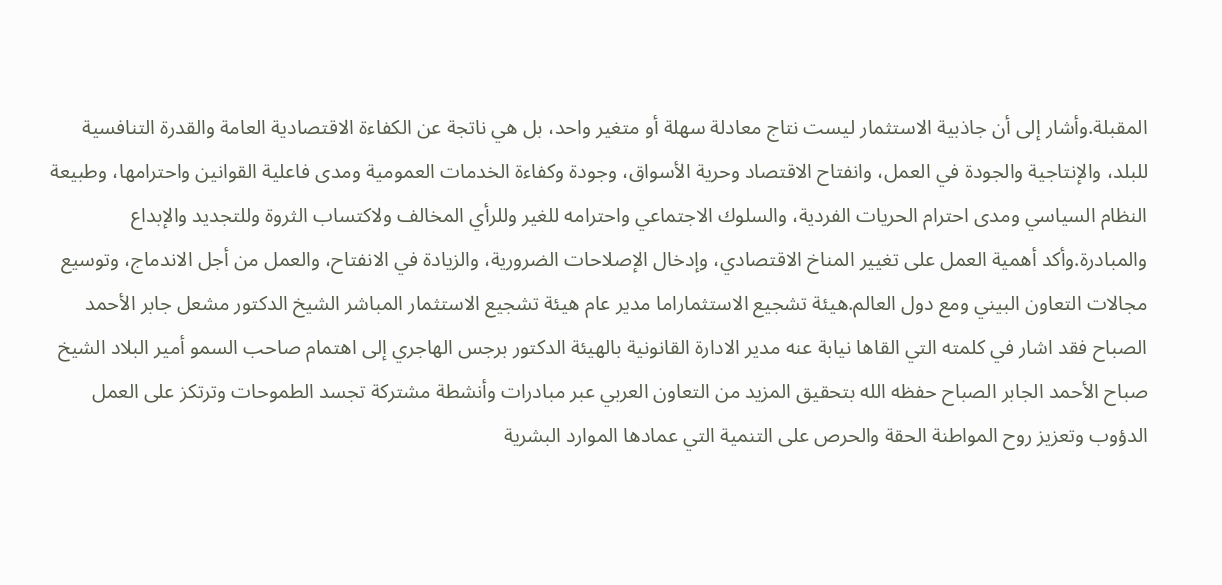المقبلة.وأشار إلى أن جاذبية الاستثمار ليست نتاج معادلة سهلة أو متغير واحد، بل هي ناتجة عن الكفاءة الاقتصادية العامة والقدرة التنافسية للبلد، والإنتاجية والجودة في العمل، وانفتاح الاقتصاد وحرية الأسواق، وجودة وكفاءة الخدمات العمومية ومدى فاعلية القوانين واحترامها، وطبيعة النظام السياسي ومدى احترام الحريات الفردية، والسلوك الاجتماعي واحترامه للغير وللرأي المخالف ولاكتساب الثروة وللتجديد والإبداع والمبادرة.وأكد أهمية العمل على تغيير المناخ الاقتصادي، وإدخال الإصلاحات الضرورية، والزيادة في الانفتاح، والعمل من أجل الاندماج، وتوسيع مجالات التعاون البيني ومع دول العالم.هيئة تشجيع الاستثماراما مدير عام هيئة تشجيع الاستثمار المباشر الشيخ الدكتور مشعل جابر الأحمد الصباح فقد اشار في كلمته التي القاها نيابة عنه مدير الادارة القانونية بالهيئة الدكتور برجس الهاجري إلى اهتمام صاحب السمو أمير البلاد الشيخ صباح الأحمد الجابر الصباح حفظه الله بتحقيق المزيد من التعاون العربي عبر مبادرات وأنشطة مشتركة تجسد الطموحات وترتكز على العمل الدؤوب وتعزيز روح المواطنة الحقة والحرص على التنمية التي عمادها الموارد البشرية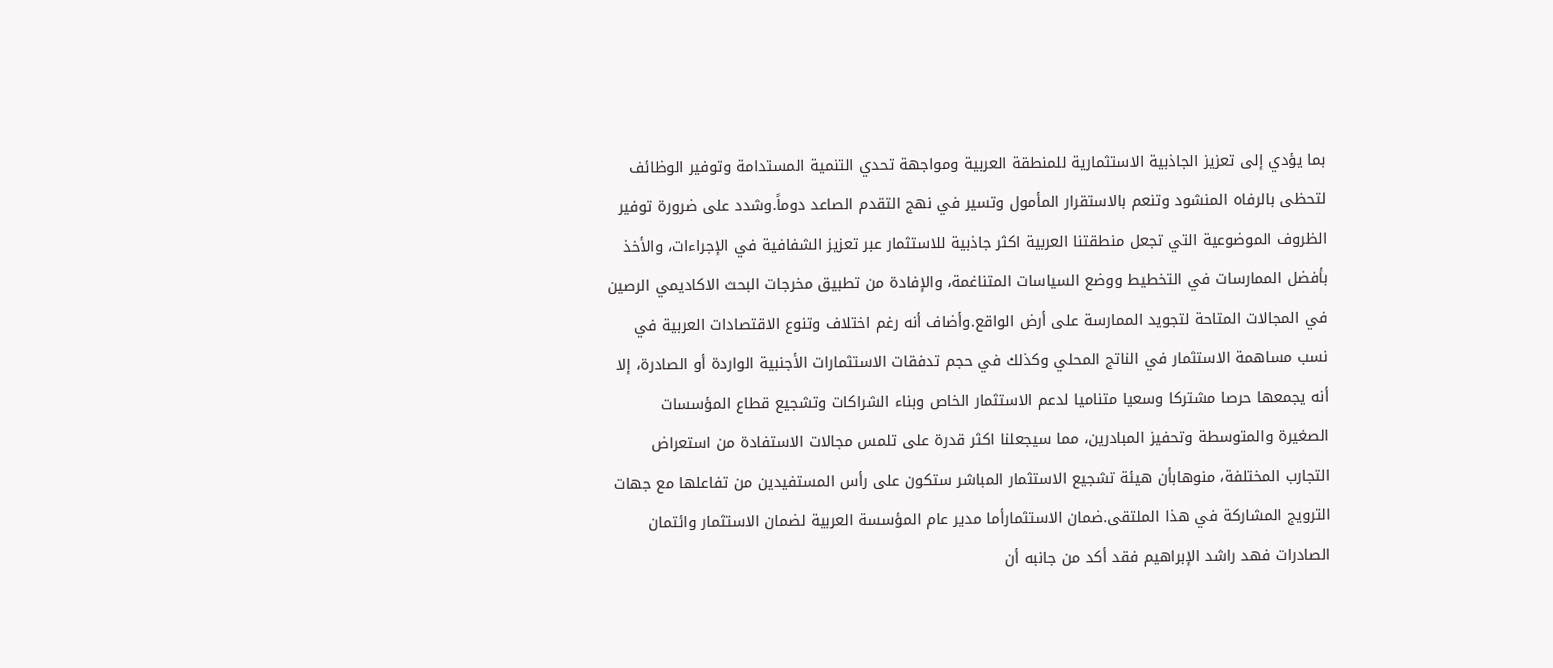بما يؤدي إلى تعزيز الجاذبية الاستثمارية للمنطقة العربية ومواجهة تحدي التنمية المستدامة وتوفير الوظائف لتحظى بالرفاه المنشود وتنعم بالاستقرار المأمول وتسير في نهج التقدم الصاعد دوماً.وشدد على ضرورة توفير الظروف الموضوعية التي تجعل منطقتنا العربية اكثر جاذبية للاستثمار عبر تعزيز الشفافية في الإجراءات، والأخذ بأفضل الممارسات في التخطيط ووضع السياسات المتناغمة، والإفادة من تطبيق مخرجات البحث الاكاديمي الرصين في المجالات المتاحة لتجويد الممارسة على أرض الواقع.وأضاف أنه رغم اختلاف وتنوع الاقتصادات العربية في نسب مساهمة الاستثمار في الناتج المحلي وكذلك في حجم تدفقات الاستثمارات الأجنبية الواردة أو الصادرة، إلا أنه يجمعها حرصا مشتركا وسعيا متناميا لدعم الاستثمار الخاص وبناء الشراكات وتشجيع قطاع المؤسسات الصغيرة والمتوسطة وتحفيز المبادرين، مما سيجعلنا اكثر قدرة على تلمس مجالات الاستفادة من استعراض التجارب المختلفة، منوهابأن هيئة تشجيع الاستثمار المباشر ستكون على رأس المستفيدين من تفاعلها مع جهات الترويج المشاركة في هذا الملتقى.ضمان الاستثمارأما مدير عام المؤسسة العربية لضمان الاستثمار وائتمان الصادرات فهد راشد الإبراهيم فقد أكد من جانبه أن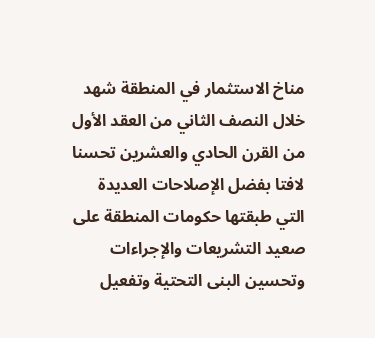مناخ الاستثمار في المنطقة شهد خلال النصف الثاني من العقد الأول من القرن الحادي والعشرين تحسنا لافتا بفضل الإصلاحات العديدة التي طبقتها حكومات المنطقة على صعيد التشريعات والإجراءات وتحسين البنى التحتية وتفعيل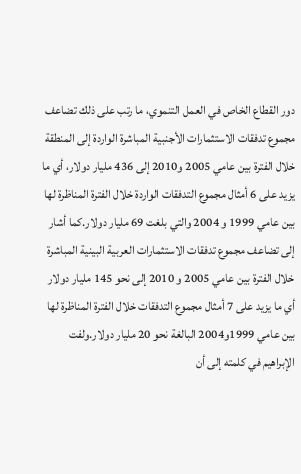دور القطاع الخاص في العمل التنموي، ما رتب على ذلك تضاعف مجموع تدفقات الاستثمارات الأجنبية المباشرة الواردة إلى المنطقة خلال الفترة بين عامي 2005 و2010 إلى 436 مليار دولار، أي ما يزيد على 6 أمثال مجموع التدفقات الواردة خلال الفترة المناظرة لها بين عامي 1999 و 2004 والتي بلغت 69 مليار دولار.كما أشار إلى تضاعف مجموع تدفقات الاستثمارات العربية البينية المباشرة خلال الفترة بين عامي 2005 و 2010 إلى نحو 145 مليار دولار أي ما يزيد على 7 أمثال مجموع التدفقات خلال الفترة المناظرة لها بين عامي 1999و2004 البالغة نحو 20 مليار دولار.ولفت الإبراهيم في كلمته إلى أن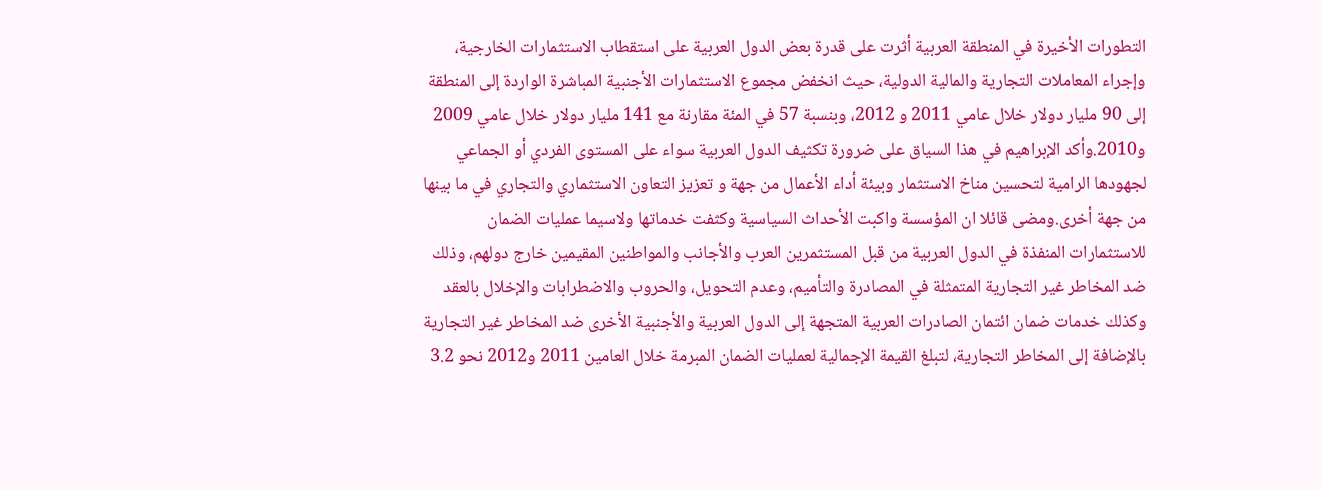التطورات الأخيرة في المنطقة العربية أثرت على قدرة بعض الدول العربية على استقطاب الاستثمارات الخارجية، وإجراء المعاملات التجارية والمالية الدولية، حيث انخفض مجموع الاستثمارات الأجنبية المباشرة الواردة إلى المنطقة إلى 90 مليار دولار خلال عامي 2011 و 2012، وبنسبة 57 في المئة مقارنة مع 141 مليار دولار خلال عامي 2009 و2010.وأكد الإبراهيم في هذا السياق على ضرورة تكثيف الدول العربية سواء على المستوى الفردي أو الجماعي لجهودها الرامية لتحسين مناخ الاستثمار وبيئة أداء الأعمال من جهة و تعزيز التعاون الاستثماري والتجاري في ما بينها من جهة أخرى.ومضى قائلا ان المؤسسة واكبت الأحداث السياسية وكثفت خدماتها ولاسيما عمليات الضمان للاستثمارات المنفذة في الدول العربية من قبل المستثمرين العرب والأجانب والمواطنين المقيمين خارج دولهم، وذلك ضد المخاطر غير التجارية المتمثلة في المصادرة والتأميم، وعدم التحويل، والحروب والاضطرابات والإخلال بالعقد وكذلك خدمات ضمان ائتمان الصادرات العربية المتجهة إلى الدول العربية والأجنبية الأخرى ضد المخاطر غير التجارية بالإضافة إلى المخاطر التجارية، لتبلغ القيمة الإجمالية لعمليات الضمان المبرمة خلال العامين 2011 و2012 نحو 3.2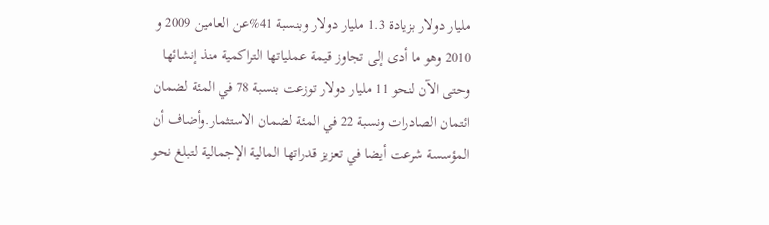مليار دولار بزيادة 1.3 مليار دولار وبنسبة 41%عن العامين 2009 و 2010 وهو ما أدى إلى تجاوز قيمة عملياتها التراكمية منذ إنشائها وحتى الآن لنحو 11 مليار دولار توزعت بنسبة 78 في المئة لضمان ائتمان الصادرات ونسبة 22 في المئة لضمان الاستثمار.وأضاف أن المؤسسة شرعت أيضا في تعزيز قدراتها المالية الإجمالية لتبلغ نحو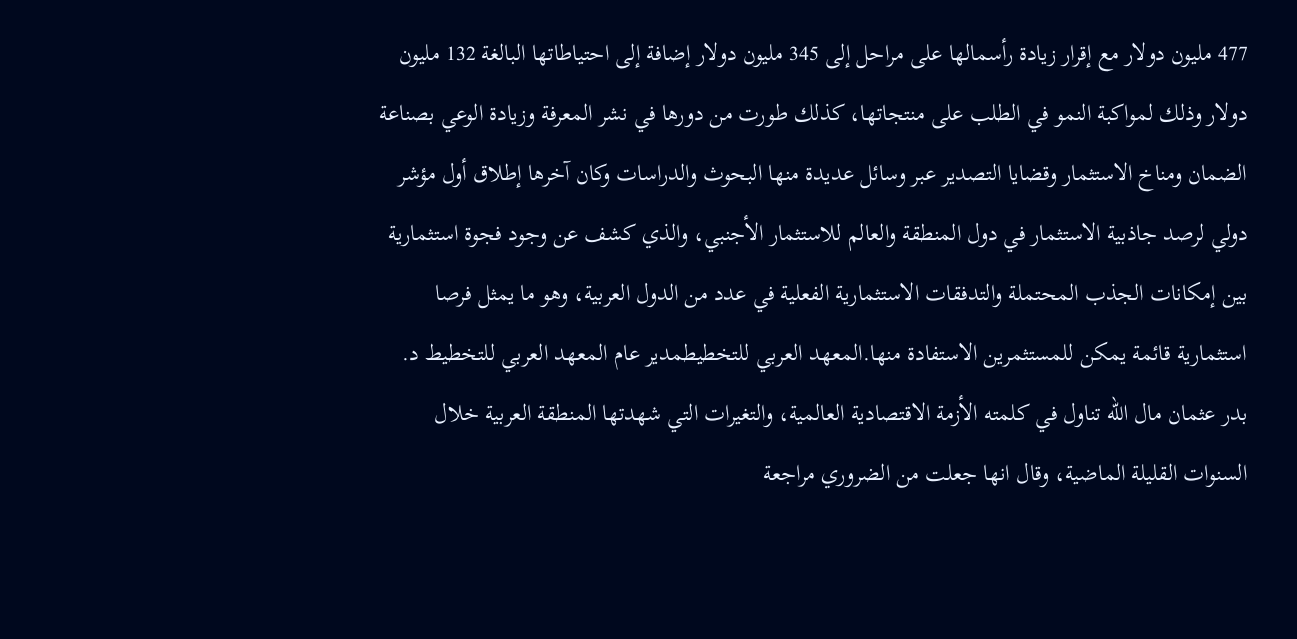477 مليون دولار مع إقرار زيادة رأسمالها على مراحل إلى 345 مليون دولار إضافة إلى احتياطاتها البالغة 132 مليون دولار وذلك لمواكبة النمو في الطلب على منتجاتها، كذلك طورت من دورها في نشر المعرفة وزيادة الوعي بصناعة الضمان ومناخ الاستثمار وقضايا التصدير عبر وسائل عديدة منها البحوث والدراسات وكان آخرها إطلاق أول مؤشر دولي لرصد جاذبية الاستثمار في دول المنطقة والعالم للاستثمار الأجنبي، والذي كشف عن وجود فجوة استثمارية بين إمكانات الجذب المحتملة والتدفقات الاستثمارية الفعلية في عدد من الدول العربية، وهو ما يمثل فرصا استثمارية قائمة يمكن للمستثمرين الاستفادة منها.المعهد العربي للتخطيطمدير عام المعهد العربي للتخطيط د. بدر عثمان مال الله تناول في كلمته الأزمة الاقتصادية العالمية، والتغيرات التي شهدتها المنطقة العربية خلال السنوات القليلة الماضية، وقال انها جعلت من الضروري مراجعة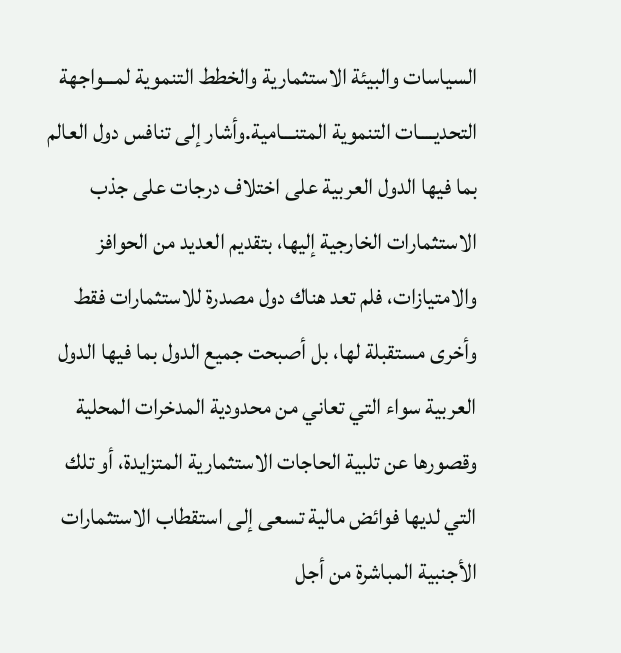السياسات والبيئة الاستثمارية والخطط التنموية لمـــواجهة التحديــــات التنموية المتنـــامية.وأشار إلى تنافس دول العالم بما فيها الدول العربية على اختلاف درجات على جذب الاستثمارات الخارجية إليها، بتقديم العديد من الحوافز والامتيازات، فلم تعد هناك دول مصدرة للاستثمارات فقط وأخرى مستقبلة لها، بل أصبحت جميع الدول بما فيها الدول العربية سواء التي تعاني من محدودية المدخرات المحلية وقصورها عن تلبية الحاجات الاستثمارية المتزايدة، أو تلك التي لديها فوائض مالية تسعى إلى استقطاب الاستثمارات الأجنبية المباشرة من أجل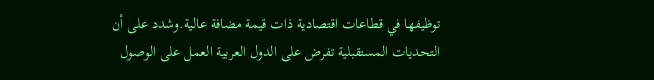توظيفها في قطاعات اقتصادية ذات قيمة مضافة عالية.وشدد على أن التحديات المستقبلية تفرض على الدول العربية العمل على الوصول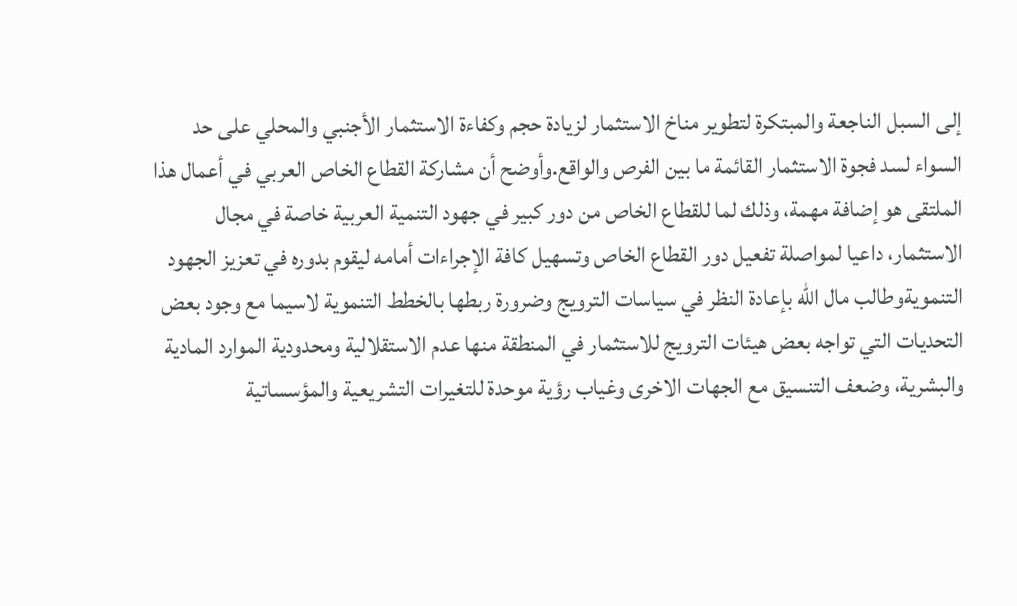إلى السبل الناجعة والمبتكرة لتطوير مناخ الاستثمار لزيادة حجم وكفاءة الاستثمار الأجنبي والمحلي على حد السواء لسد فجوة الاستثمار القائمة ما بين الفرص والواقع.وأوضح أن مشاركة القطاع الخاص العربي في أعمال هذا الملتقى هو إضافة مهمة، وذلك لما للقطاع الخاص من دور كبير في جهود التنمية العربية خاصة في مجال الاستثمار، داعيا لمواصلة تفعيل دور القطاع الخاص وتسهيل كافة الإجراءات أمامه ليقوم بدوره في تعزيز الجهود التنمويةوطالب مال الله بإعادة النظر في سياسات الترويج وضرورة ربطها بالخطط التنموية لاسيما مع وجود بعض التحديات التي تواجه بعض هيئات الترويج للاستثمار في المنطقة منها عدم الاستقلالية ومحدودية الموارد المادية والبشرية، وضعف التنسيق مع الجهات الاخرى وغياب رؤية موحدة للتغيرات التشريعية والمؤسساتية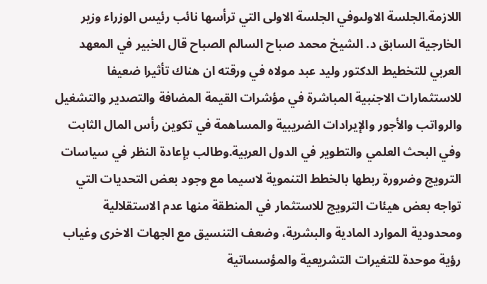اللازمة.الجلسة الاولىوفي الجلسة الاولى التي ترأسها نائب رئيس الوزراء وزير الخارجية السابق د. الشيخ محمد صباح السالم الصباح قال الخبير في المعهد العربي للتخطيط الدكتور وليد عبد مولاه في ورقته ان هناك تأثيرا ضعيفا للاستثمارات الاجنبية المباشرة في مؤشرات القيمة المضافة والتصدير والتشغيل والرواتب والأجور والإيرادات الضريبية والمساهمة في تكوين رأس المال الثابت وفي البحث العلمي والتطوير في الدول العربية.وطالب بإعادة النظر في سياسات الترويج وضرورة ربطها بالخطط التنموية لاسيما مع وجود بعض التحديات التي تواجه بعض هيئات الترويج للاستثمار في المنطقة منها عدم الاستقلالية ومحدودية الموارد المادية والبشرية، وضعف التنسيق مع الجهات الاخرى وغياب رؤية موحدة للتغيرات التشريعية والمؤسساتية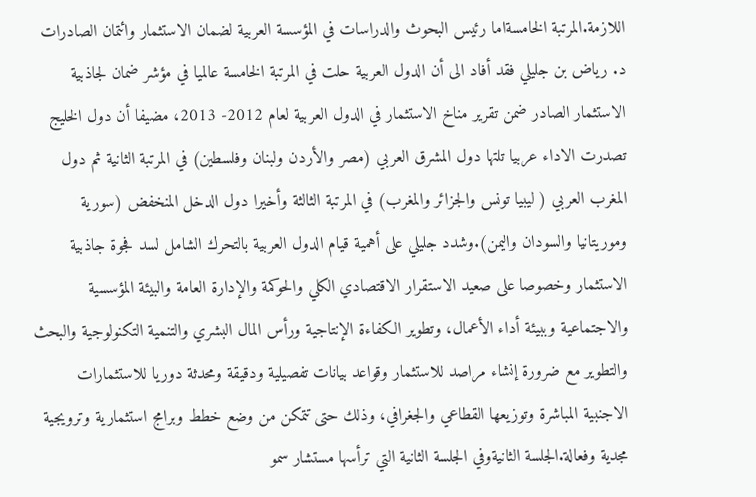اللازمة.المرتبة الخامسةاما رئيس البحوث والدراسات في المؤسسة العربية لضمان الاستثمار وائتمان الصادرات د. رياض بن جليلي فقد أفاد الى أن الدول العربية حلت في المرتبة الخامسة عالميا في مؤشر ضمان لجاذبية الاستثمار الصادر ضمن تقرير مناخ الاستثمار في الدول العربية لعام 2012- 2013، مضيفا أن دول الخليج تصدرت الاداء عربيا تلتها دول المشرق العربي (مصر والأردن ولبنان وفلسطين) في المرتبة الثانية ثم دول المغرب العربي ( ليبيا تونس والجزائر والمغرب) في المرتبة الثالثة وأخيرا دول الدخل المنخفض (سورية وموريتانيا والسودان واليمن).وشدد جليلي على أهمية قيام الدول العربية بالتحرك الشامل لسد فجوة جاذبية الاستثمار وخصوصا على صعيد الاستقرار الاقتصادي الكلي والحوكمة والإدارة العامة والبيئة المؤسسية والاجتماعية وببيئة أداء الأعمال، وتطوير الكفاءة الإنتاجية ورأس المال البشري والتنمية التكنولوجية والبحث والتطوير مع ضرورة إنشاء مراصد للاستثمار وقواعد بيانات تفصيلية ودقيقة ومحدثة دوريا للاستثمارات الاجنبية المباشرة وتوزيعها القطاعي والجغرافي، وذلك حتى تتمكن من وضع خطط وبرامج استثمارية وترويجية مجدية وفعالة.الجلسة الثانيةوفي الجلسة الثانية التي ترأسها مستشار سمو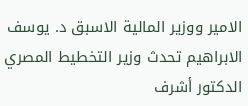الامير ووزير المالية الاسبق د. يوسف الابراهيم تحدث وزير التخطيط المصري الدكتور أشرف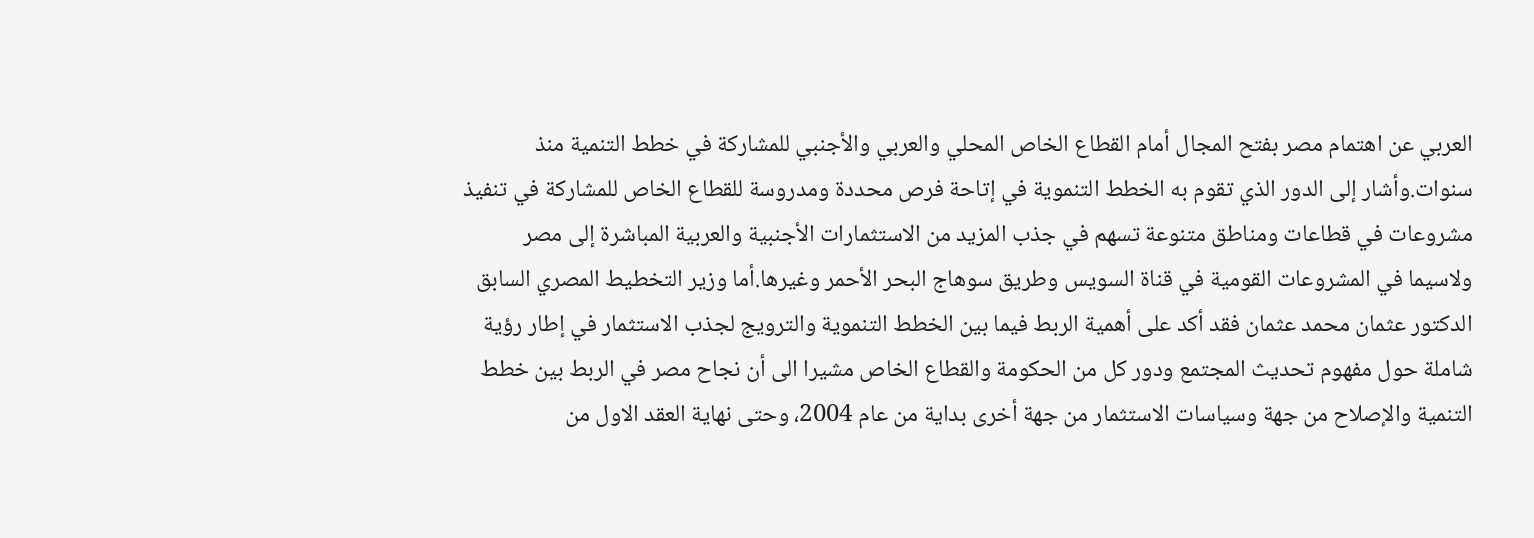العربي عن اهتمام مصر بفتح المجال أمام القطاع الخاص المحلي والعربي والأجنبي للمشاركة في خطط التنمية منذ سنوات.وأشار إلى الدور الذي تقوم به الخطط التنموية في إتاحة فرص محددة ومدروسة للقطاع الخاص للمشاركة في تنفيذ مشروعات في قطاعات ومناطق متنوعة تسهم في جذب المزيد من الاستثمارات الأجنبية والعربية المباشرة إلى مصر ولاسيما في المشروعات القومية في قناة السويس وطريق سوهاج البحر الأحمر وغيرها.أما وزير التخطيط المصري السابق الدكتور عثمان محمد عثمان فقد أكد على أهمية الربط فيما بين الخطط التنموية والترويج لجذب الاستثمار في إطار رؤية شاملة حول مفهوم تحديث المجتمع ودور كل من الحكومة والقطاع الخاص مشيرا الى أن نجاح مصر في الربط بين خطط التنمية والإصلاح من جهة وسياسات الاستثمار من جهة أخرى بداية من عام 2004، وحتى نهاية العقد الاول من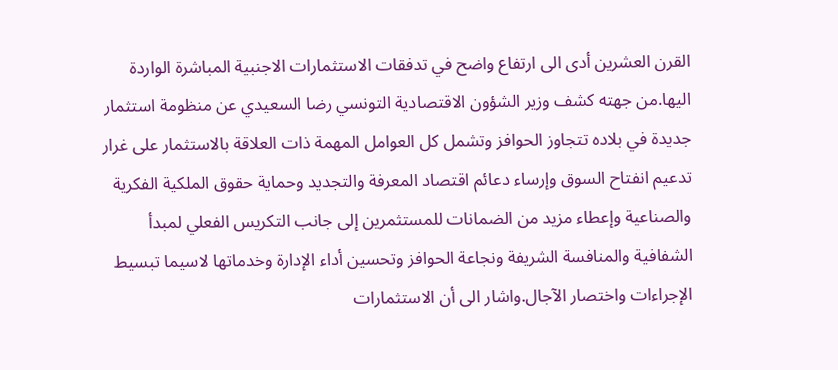القرن العشرين أدى الى ارتفاع واضح في تدفقات الاستثمارات الاجنبية المباشرة الواردة اليها.من جهته كشف وزير الشؤون الاقتصادية التونسي رضا السعيدي عن منظومة استثمار جديدة في بلاده تتجاوز الحوافز وتشمل كل العوامل المهمة ذات العلاقة بالاستثمار على غرار تدعيم انفتاح السوق وإرساء دعائم اقتصاد المعرفة والتجديد وحماية حقوق الملكية الفكرية والصناعية وإعطاء مزيد من الضمانات للمستثمرين إلى جانب التكريس الفعلي لمبدأ الشفافية والمنافسة الشريفة ونجاعة الحوافز وتحسين أداء الإدارة وخدماتها لاسيما تبسيط الإجراءات واختصار الآجال.واشار الى أن الاستثمارات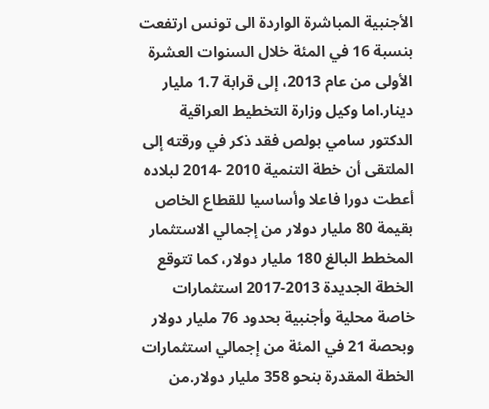الأجنبية المباشرة الواردة الى تونس ارتفعت بنسبة 16 في المئة خلال السنوات العشرة الأولى من عام 2013، إلى قرابة 1.7 مليار دينار.اما وكيل وزارة التخطيط العراقية الدكتور سامي بولص فقد ذكر في ورقته إلى الملتقى أن خطة التنمية 2010 -2014 لبلاده أعطت دورا فاعلا وأساسيا للقطاع الخاص بقيمة 80 مليار دولار من إجمالي الاستثمار المخطط البالغ 180 مليار دولار، كما تتوقع الخطة الجديدة 2013-2017 استثمارات خاصة محلية وأجنبية بحدود 76 مليار دولار وبحصة 21 في المئة من إجمالي استثمارات الخطة المقدرة بنحو 358 مليار دولار.من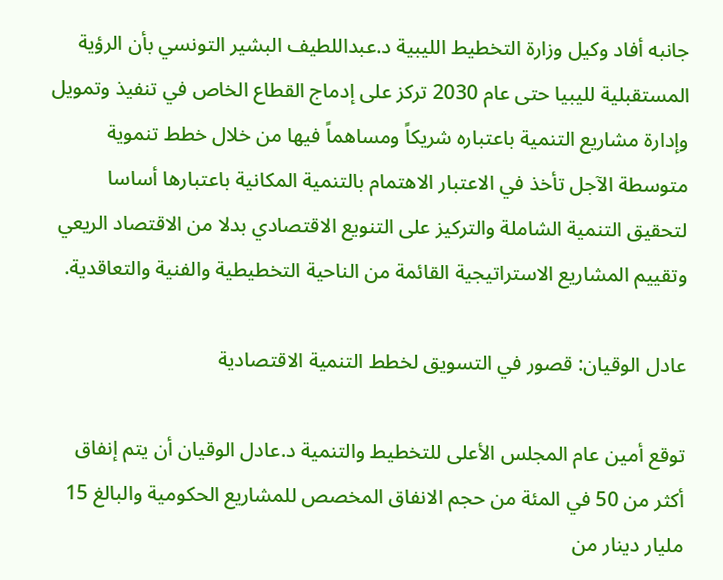جانبه أفاد وكيل وزارة التخطيط الليبية د.عبداللطيف البشير التونسي بأن الرؤية المستقبلية لليبيا حتى عام 2030 تركز على إدماج القطاع الخاص في تنفيذ وتمويل وإدارة مشاريع التنمية باعتباره شريكاً ومساهماً فيها من خلال خطط تنموية متوسطة الآجل تأخذ في الاعتبار الاهتمام بالتنمية المكانية باعتبارها أساسا لتحقيق التنمية الشاملة والتركيز على التنويع الاقتصادي بدلا من الاقتصاد الريعي وتقييم المشاريع الاستراتيجية القائمة من الناحية التخطيطية والفنية والتعاقدية.

عادل الوقيان: قصور في التسويق لخطط التنمية الاقتصادية

توقع أمين عام المجلس الأعلى للتخطيط والتنمية د.عادل الوقيان أن يتم إنفاق أكثر من 50 في المئة من حجم الانفاق المخصص للمشاريع الحكومية والبالغ 15 مليار دينار من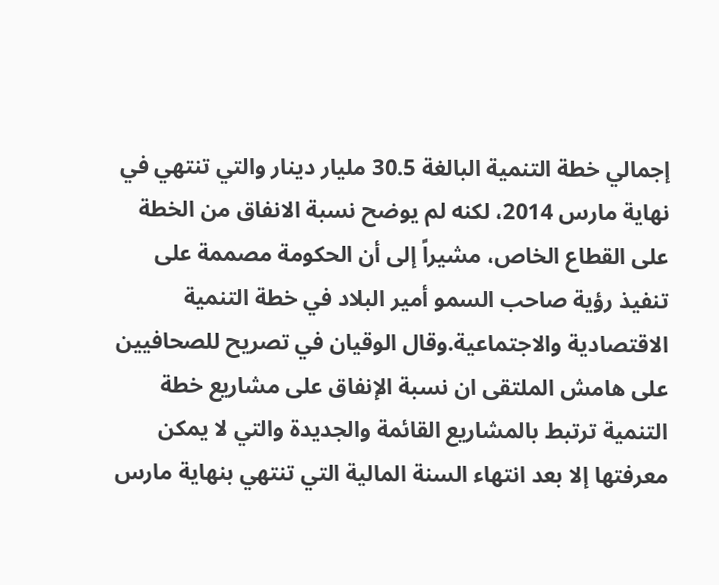إجمالي خطة التنمية البالغة 30.5 مليار دينار والتي تنتهي في نهاية مارس 2014، لكنه لم يوضح نسبة الانفاق من الخطة على القطاع الخاص، مشيراً إلى أن الحكومة مصممة على تنفيذ رؤية صاحب السمو أمير البلاد في خطة التنمية الاقتصادية والاجتماعية.وقال الوقيان في تصريح للصحافيين على هامش الملتقى ان نسبة الإنفاق على مشاريع خطة التنمية ترتبط بالمشاريع القائمة والجديدة والتي لا يمكن معرفتها إلا بعد انتهاء السنة المالية التي تنتهي بنهاية مارس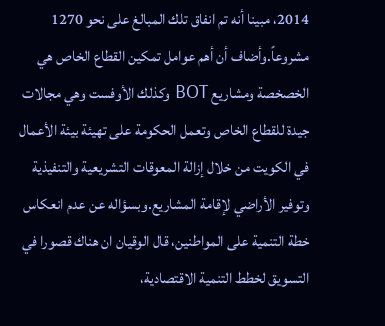2014، مبينا أنه تم انفاق تلك المبالغ على نحو 1270 مشروعاً.وأضاف أن أهم عوامل تمكين القطاع الخاص هي الخصخصة ومشاريع BOT وكذلك الأوفست وهي مجالات جيدة للقطاع الخاص وتعمل الحكومة على تهيئة بيئة الأعمال في الكويت من خلال إزالة المعوقات التشريعية والتنفيذية وتوفير الأراضي لإقامة المشاريع.وبسؤاله عن عدم انعكاس خطة التنمية على المواطنين، قال الوقيان ان هناك قصورا في التسويق لخطط التنمية الاقتصادية،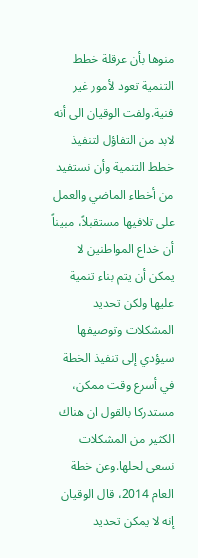منوها بأن عرقلة خطط التنمية تعود لأمور غير فنية.ولفت الوقيان الى أنه لابد من التفاؤل لتنفيذ خطط التنمية وأن نستفيد من أخطاء الماضي والعمل على تلافيها مستقبلاً، مبيناً أن خداع المواطنين لا يمكن أن يتم بناء تنمية عليها ولكن تحديد المشكلات وتوصيفها سيؤدي إلى تنفيذ الخطة في أسرع وقت ممكن، مستدركا بالقول ان هناك الكثير من المشكلات نسعى لحلها.وعن خطة العام 2014، قال الوقيان إنه لا يمكن تحديد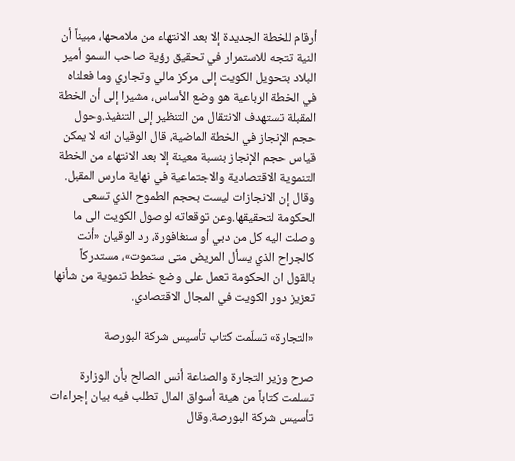أرقام للخطة الجديدة إلا بعد الانتهاء من ملامحها، مبيناً أن النية تتجه للاستمرار في تحقيق رؤية صاحب السمو أمير البلاد بتحويل الكويت إلى مركز مالي وتجاري وما فعلناه في الخطة الرباعية هو وضع الأساس، مشيرا إلى أن الخطة المقبلة تستهدف الانتقال من التنظير إلى التنفيذ.وحول حجم الإنجاز في الخطة الماضية، قال الوقيان انه لا يمكن قياس حجم الإنجاز بنسبة معينة إلا بعد الانتهاء من الخطة التنموية الاقتصادية والاجتماعية في نهاية مارس المقبل. وقال إن الانجازات ليست بحجم الطموح الذي تسعى الحكومة لتحقيقها.وعن توقعاته لوصول الكويت الى ما وصلت اليه كل من دبي أو سنغافورة، رد الوقيان «أنت كالجراح الذي يسأل المريض متى ستموت»، مستدركاً بالقول ان الحكومة تعمل على وضع خطط تنموية من شأنها تعزيز دور الكويت في المجال الاقتصادي.

«التجارة» تسلّمت كتاب تأسيس شركة البورصة

صرح وزير التجارة والصناعة أنس الصالح بأن الوزارة تسلمت كتاباً من هيئة أسواق المال تطلب فيه بيان إجراءات تأسيس شركة البورصة.وقال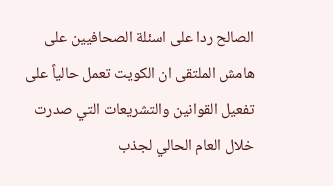الصالح ردا على اسئلة الصحافيين على هامش الملتقى ان الكويت تعمل حالياً على تفعيل القوانين والتشريعات التي صدرت خلال العام الحالي لجذب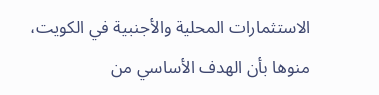الاستثمارات المحلية والأجنبية في الكويت، منوها بأن الهدف الأساسي من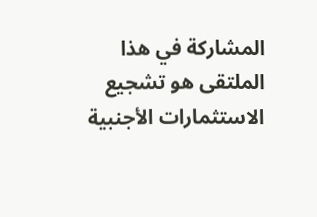المشاركة في هذا الملتقى هو تشجيع الاستثمارات الأجنبية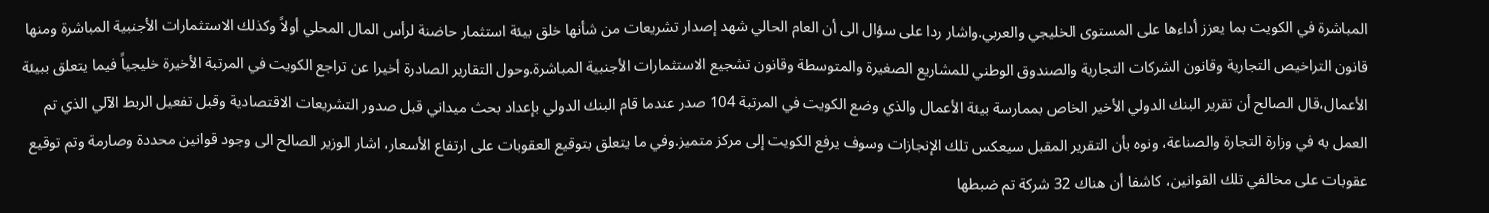المباشرة في الكويت بما يعزز أداءها على المستوى الخليجي والعربي.واشار ردا على سؤال الى أن العام الحالي شهد إصدار تشريعات من شأنها خلق بيئة استثمار حاضنة لرأس المال المحلي أولاً وكذلك الاستثمارات الأجنبية المباشرة ومنها قانون التراخيص التجارية وقانون الشركات التجارية والصندوق الوطني للمشاريع الصغيرة والمتوسطة وقانون تشجيع الاستثمارات الأجنبية المباشرة.وحول التقارير الصادرة أخيرا عن تراجع الكويت في المرتبة الأخيرة خليجياً فيما يتعلق ببيئة الأعمال،قال الصالح أن تقرير البنك الدولي الأخير الخاص بممارسة بيئة الأعمال والذي وضع الكويت في المرتبة 104 صدر عندما قام البنك الدولي بإعداد بحث ميداني قبل صدور التشريعات الاقتصادية وقبل تفعيل الربط الآلي الذي تم العمل به في وزارة التجارة والصناعة، ونوه بأن التقرير المقبل سيعكس تلك الإنجازات وسوف يرفع الكويت إلى مركز متميز.وفي ما يتعلق بتوقيع العقوبات على ارتفاع الأسعار، اشار الوزير الصالح الى وجود قوانين محددة وصارمة وتم توقيع عقوبات على مخالفي تلك القوانين، كاشفا أن هناك 32 شركة تم ضبطها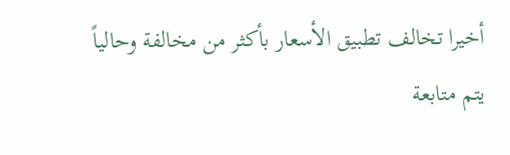أخيرا تخالف تطبيق الأسعار بأكثر من مخالفة وحالياً يتم متابعة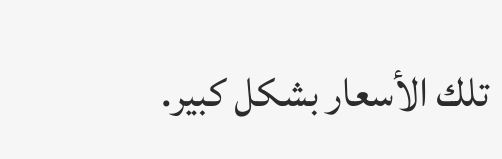تلك الأسعار بشكل كبير.